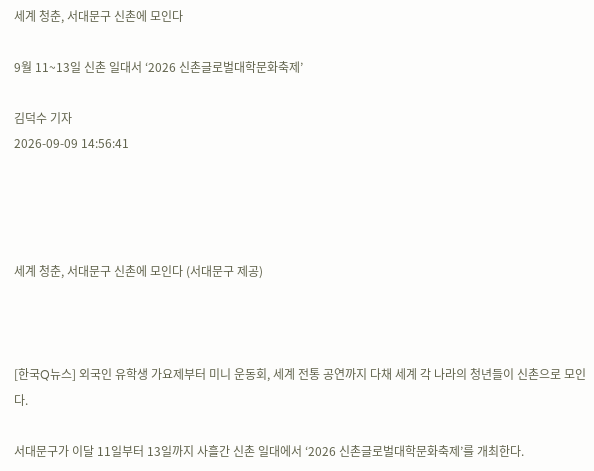세계 청춘, 서대문구 신촌에 모인다

9월 11~13일 신촌 일대서 ‘2026 신촌글로벌대학문화축제’

김덕수 기자
2026-09-09 14:56:41




세계 청춘, 서대문구 신촌에 모인다 (서대문구 제공)



[한국Q뉴스] 외국인 유학생 가요제부터 미니 운동회, 세계 전통 공연까지 다채 세계 각 나라의 청년들이 신촌으로 모인다.

서대문구가 이달 11일부터 13일까지 사흘간 신촌 일대에서 ‘2026 신촌글로벌대학문화축제’를 개최한다.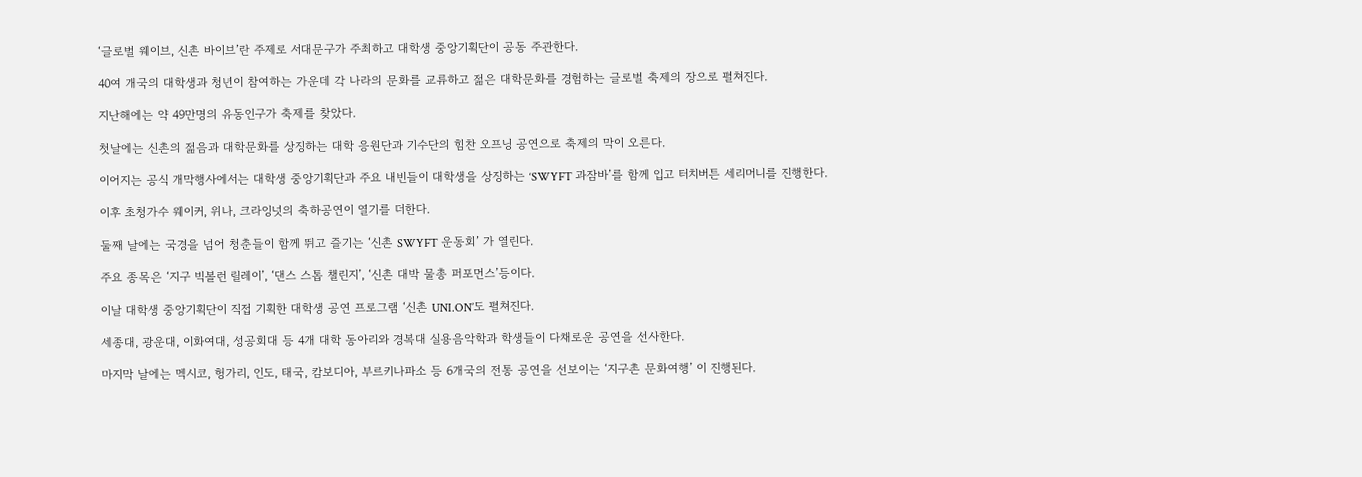‘글로벌 웨이브, 신촌 바이브’란 주제로 서대문구가 주최하고 대학생 중앙기획단이 공동 주관한다.

40여 개국의 대학생과 청년이 참여하는 가운데 각 나라의 문화를 교류하고 젊은 대학문화를 경험하는 글로벌 축제의 장으로 펼쳐진다.

지난해에는 약 49만명의 유동인구가 축제를 찾았다.

첫날에는 신촌의 젊음과 대학문화를 상징하는 대학 응원단과 기수단의 힘찬 오프닝 공연으로 축제의 막이 오른다.

이어지는 공식 개막행사에서는 대학생 중앙기획단과 주요 내빈들이 대학생을 상징하는 ‘SWYFT 과잠바’를 함께 입고 터치버튼 세리머니를 진행한다.

이후 초청가수 웨이커, 위나, 크라잉넛의 축하공연이 열기를 더한다.

둘째 날에는 국경을 넘어 청춘들이 함께 뛰고 즐기는 ‘신촌 SWYFT 운동회’ 가 열린다.

주요 종목은 ‘지구 빅볼런 릴레이’, ‘댄스 스톱 챌린지’, ‘신촌 대박 물총 퍼포먼스’등이다.

이날 대학생 중앙기획단이 직접 기획한 대학생 공연 프로그램 ‘신촌 UNI.ON’도 펼쳐진다.

세종대, 광운대, 이화여대, 성공회대 등 4개 대학 동아리와 경복대 실용음악학과 학생들이 다채로운 공연을 선사한다.

마지막 날에는 멕시코, 헝가리, 인도, 태국, 캄보디아, 부르키나파소 등 6개국의 전통 공연을 선보이는 ‘지구촌 문화여행’ 이 진행된다.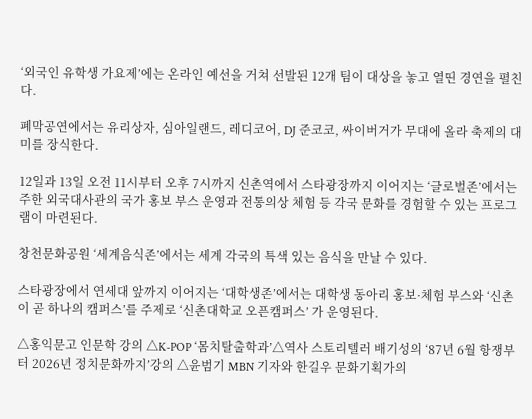‘외국인 유학생 가요제’에는 온라인 예선을 거쳐 선발된 12개 팀이 대상을 놓고 열띤 경연을 펼친다.

폐막공연에서는 유리상자, 심아일랜드, 레디코어, DJ 준코코, 싸이버거가 무대에 올라 축제의 대미를 장식한다.

12일과 13일 오전 11시부터 오후 7시까지 신촌역에서 스타광장까지 이어지는 ‘글로벌존’에서는 주한 외국대사관의 국가 홍보 부스 운영과 전통의상 체험 등 각국 문화를 경험할 수 있는 프로그램이 마련된다.

창천문화공원 ‘세계음식존’에서는 세계 각국의 특색 있는 음식을 만날 수 있다.

스타광장에서 연세대 앞까지 이어지는 ‘대학생존’에서는 대학생 동아리 홍보·체험 부스와 ‘신촌이 곧 하나의 캠퍼스’를 주제로 ‘신촌대학교 오픈캠퍼스’ 가 운영된다.

△홍익문고 인문학 강의 △K-POP ‘몸치탈출학과’△역사 스토리텔러 배기성의 ‘87년 6월 항쟁부터 2026년 정치문화까지’강의 △윤범기 MBN 기자와 한길우 문화기획가의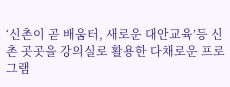‘신촌이 곧 배움터, 새로운 대안교육’등 신촌 곳곳을 강의실로 활용한 다채로운 프로그램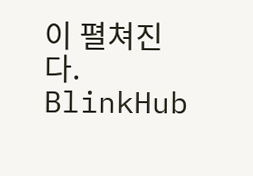이 펼쳐진다.
BlinkHub